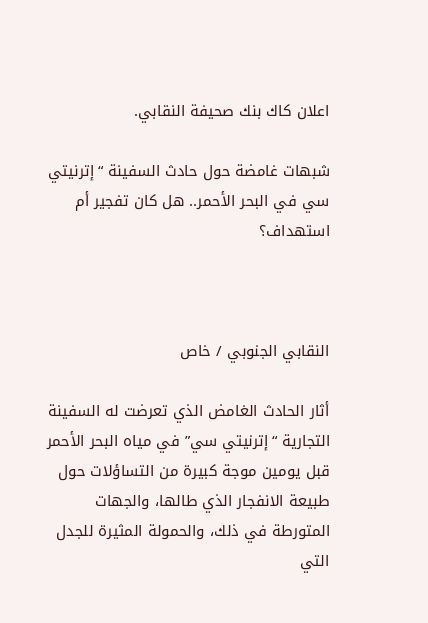اعلان كاك بنك صحيفة النقابي.

شبهات غامضة حول حادث السفينة “إترنيتي سي في البحر الأحمر.. هل كان تفجير أم استهداف؟



النقابي الجنوبي / خاص

أثار الحادث الغامض الذي تعرضت له السفينة التجارية “إترنيتي سي” في مياه البحر الأحمر قبل يومين موجة كبيرة من التساؤلات حول طبيعة الانفجار الذي طالها، والجهات المتورطة في ذلك، والحمولة المثيرة للجدل التي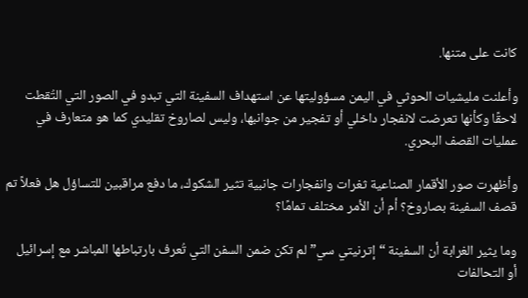كانت على متنها.

وأعلنت مليشيات الحوثي في اليمن مسؤوليتها عن استهداف السفينة التي تبدو في الصور التي التُقطت لاحقًا وكأنها تعرضت لانفجار داخلي أو تفجير من جوانبها، وليس لصاروخ تقليدي كما هو متعارف في عمليات القصف البحري.

وأظهرت صور الأقمار الصناعية ثغرات وانفجارات جانبية تثير الشكوك، ما دفع مراقبين للتساؤل هل فعلاً تم قصف السفينة بصاروخ؟ أم أن الأمر مختلف تمامًا؟

وما يثير الغرابة أن السفينة “إترنيتي سي” لم تكن ضمن السفن التي تُعرف بارتباطها المباشر مع إسرائيل أو التحالفات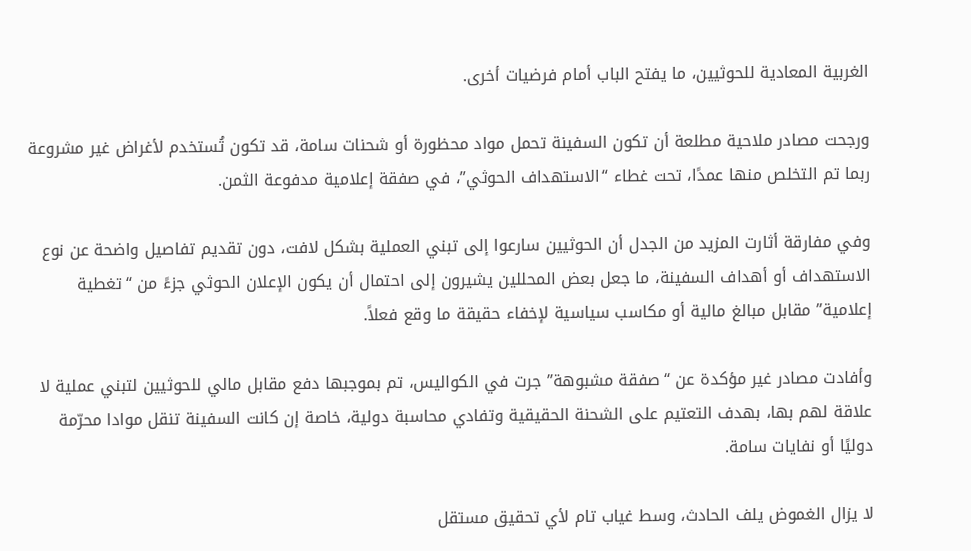الغربية المعادية للحوثيين، ما يفتح الباب أمام فرضيات أخرى.

ورجحت مصادر ملاحية مطلعة أن تكون السفينة تحمل مواد محظورة أو شحنات سامة، قد تكون تُستخدم لأغراض غير مشروعة ربما تم التخلص منها عمدًا، تحت غطاء “الاستهداف الحوثي”، في صفقة إعلامية مدفوعة الثمن.

وفي مفارقة أثارت المزيد من الجدل أن الحوثيين سارعوا إلى تبني العملية بشكل لافت، دون تقديم تفاصيل واضحة عن نوع الاستهداف أو أهداف السفينة، ما جعل بعض المحللين يشيرون إلى احتمال أن يكون الإعلان الحوثي جزءً من “تغطية إعلامية” مقابل مبالغ مالية أو مكاسب سياسية لإخفاء حقيقة ما وقع فعلاً.

وأفادت مصادر غير مؤكدة عن “صفقة مشبوهة” جرت في الكواليس، تم بموجبها دفع مقابل مالي للحوثيين لتبني عملية لا علاقة لهم بها، بهدف التعتيم على الشحنة الحقيقية وتفادي محاسبة دولية، خاصة إن كانت السفينة تنقل موادا محرّمة دوليًا أو نفايات سامة.

لا يزال الغموض يلف الحادث، وسط غياب تام لأي تحقيق مستقل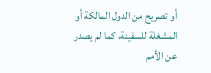أو تصريح من الدول المالكة أو المشغلة للسفينة، كما لم يصدر عن الأمم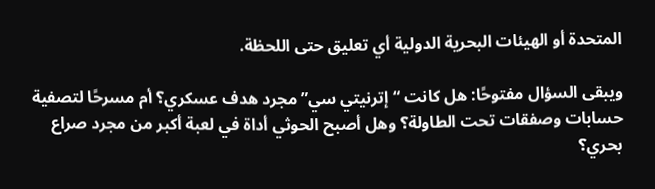المتحدة أو الهيئات البحرية الدولية أي تعليق حتى اللحظة.

ويبقى السؤال مفتوحًا: هل كانت “إترنيتي سي” مجرد هدف عسكري؟ أم مسرحًا لتصفية حسابات وصفقات تحت الطاولة؟ وهل أصبح الحوثي أداة في لعبة أكبر من مجرد صراع بحري؟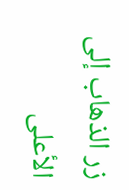زر الذهاب إلى الأعلى